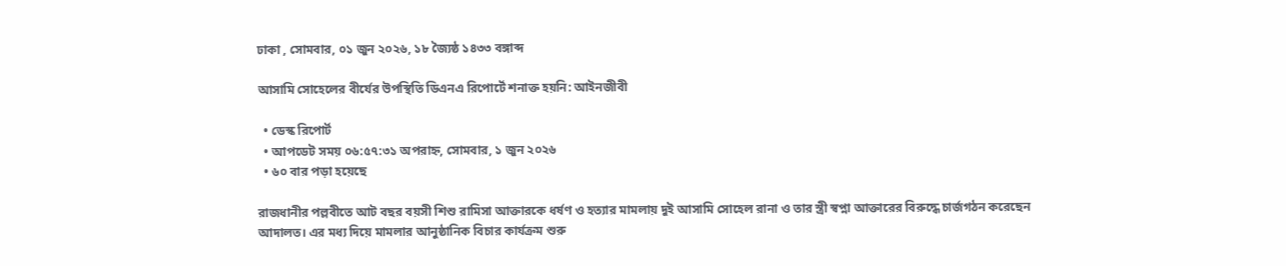ঢাকা , সোমবার, ০১ জুন ২০২৬, ১৮ জ্যৈষ্ঠ ১৪৩৩ বঙ্গাব্দ

আসামি সোহেলের বীর্যের উপস্থিতি ডিএনএ রিপোর্টে শনাক্ত হয়নি: আইনজীবী

  • ডেস্ক রিপোর্ট
  • আপডেট সময় ০৬:৫৭:৩১ অপরাহ্ন, সোমবার, ১ জুন ২০২৬
  • ৬০ বার পড়া হয়েছে

রাজধানীর পল্লবীতে আট বছর বয়সী শিশু রামিসা আক্তারকে ধর্ষণ ও হত্যার মামলায় দুই আসামি সোহেল রানা ও তার স্ত্রী স্বপ্না আক্তারের বিরুদ্ধে চার্জগঠন করেছেন আদালত। এর মধ্য দিয়ে মামলার আনুষ্ঠানিক বিচার কার্যক্রম শুরু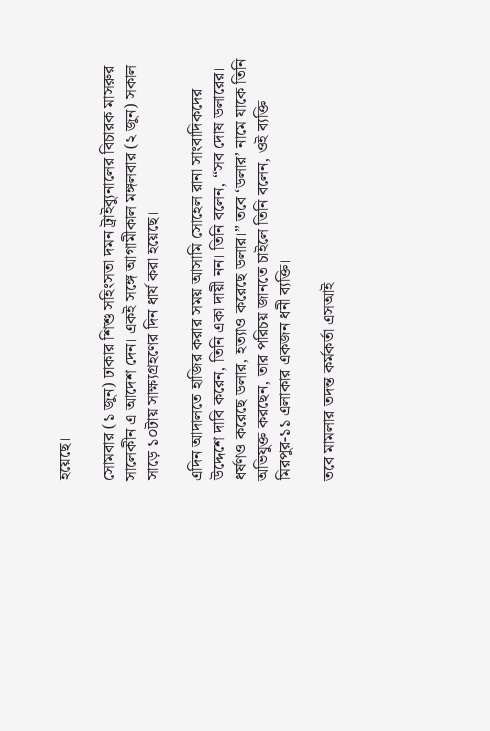হয়েছে।

সোমবার (১ জুন) ঢাকার শিশু সহিংসতা দমন ট্রাইব্যুনালের বিচারক মাসরুর সালেকীন এ আদেশ দেন। একই সঙ্গে আগামীকাল মঙ্গলবার (২ জুন) সকাল সাড়ে ১০টায় সাক্ষ্যগ্রহণের দিন ধার্য করা হয়েছে।

এদিন আদালতে হাজির করার সময় আসামি সোহেল রানা সাংবাদিকদের উদ্দেশে দাবি করেন, তিনি একা দায়ী নন। তিনি বলেন, “সব দোষ ডলারের। ধর্ষণও করেছে ডলার, হত্যাও করেছে ডলার।” তবে ‘ডলার’ নামে যাকে তিনি অভিযুক্ত করছেন, তার পরিচয় জানতে চাইলে তিনি বলেন, ওই ব্যক্তি মিরপুর-১১ এলাকার একজন ধনী ব্যক্তি।

তবে মামলার তদন্ত কর্মকর্তা এসআই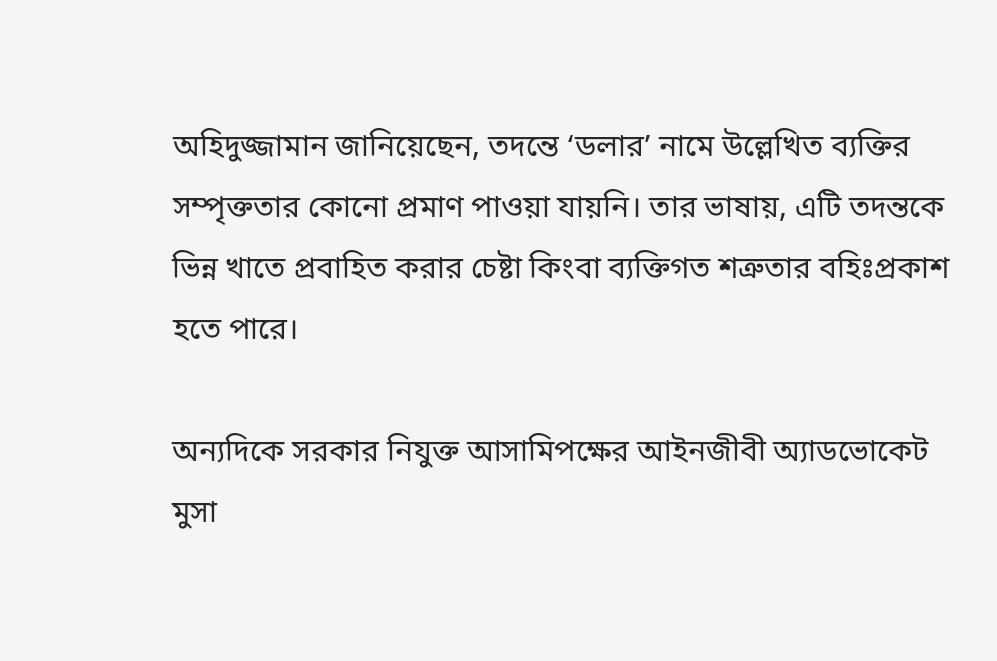অহিদুজ্জামান জানিয়েছেন, তদন্তে ‘ডলার’ নামে উল্লেখিত ব্যক্তির সম্পৃক্ততার কোনো প্রমাণ পাওয়া যায়নি। তার ভাষায়, এটি তদন্তকে ভিন্ন খাতে প্রবাহিত করার চেষ্টা কিংবা ব্যক্তিগত শত্রুতার বহিঃপ্রকাশ হতে পারে।

অন্যদিকে সরকার নিযুক্ত আসামিপক্ষের আইনজীবী অ্যাডভোকেট মুসা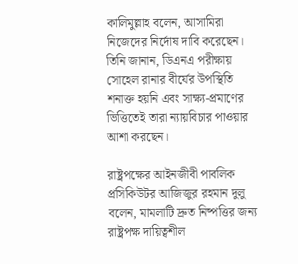কালিমুল্লাহ বলেন, আসামিরা নিজেদের নির্দোষ দাবি করেছেন। তিনি জানান, ডিএনএ পরীক্ষায় সোহেল রানার বীর্যের উপস্থিতি শনাক্ত হয়নি এবং সাক্ষ্য-প্রমাণের ভিত্তিতেই তারা ন্যায়বিচার পাওয়ার আশা করছেন।

রাষ্ট্রপক্ষের আইনজীবী পাবলিক প্রসিকিউটর আজিজুর রহমান দুলু বলেন, মামলাটি দ্রুত নিষ্পত্তির জন্য রাষ্ট্রপক্ষ দায়িত্বশীল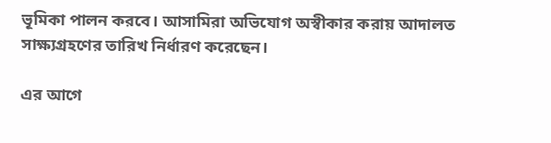ভূমিকা পালন করবে। আসামিরা অভিযোগ অস্বীকার করায় আদালত সাক্ষ্যগ্রহণের তারিখ নির্ধারণ করেছেন।

এর আগে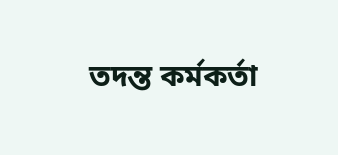তদন্ত কর্মকর্তা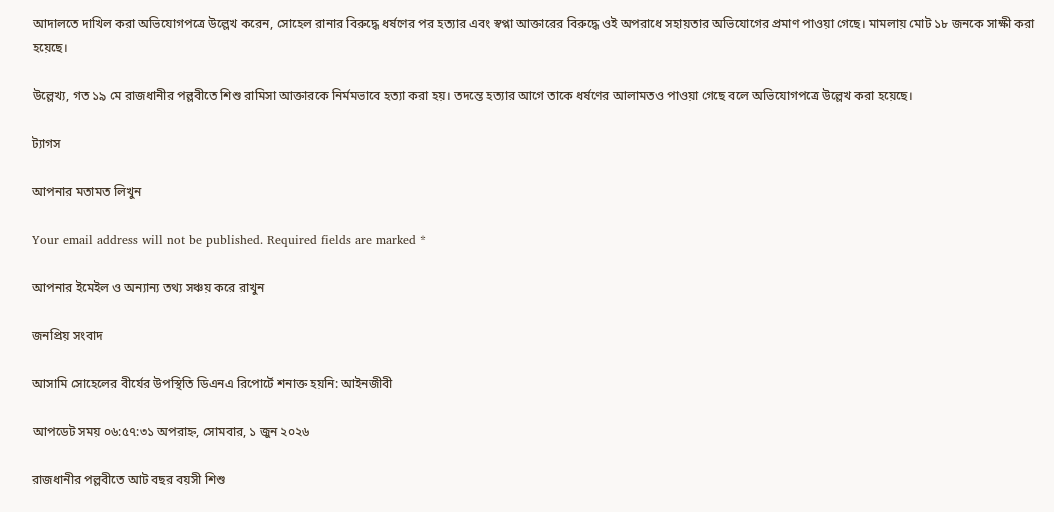আদালতে দাখিল করা অভিযোগপত্রে উল্লেখ করেন, সোহেল রানার বিরুদ্ধে ধর্ষণের পর হত্যার এবং স্বপ্না আক্তারের বিরুদ্ধে ওই অপরাধে সহায়তার অভিযোগের প্রমাণ পাওয়া গেছে। মামলায় মোট ১৮ জনকে সাক্ষী করা হয়েছে।

উল্লেখ্য, গত ১৯ মে রাজধানীর পল্লবীতে শিশু রামিসা আক্তারকে নির্মমভাবে হত্যা করা হয়। তদন্তে হত্যার আগে তাকে ধর্ষণের আলামতও পাওয়া গেছে বলে অভিযোগপত্রে উল্লেখ করা হয়েছে।

ট্যাগস

আপনার মতামত লিখুন

Your email address will not be published. Required fields are marked *

আপনার ইমেইল ও অন্যান্য তথ্য সঞ্চয় করে রাখুন

জনপ্রিয় সংবাদ

আসামি সোহেলের বীর্যের উপস্থিতি ডিএনএ রিপোর্টে শনাক্ত হয়নি: আইনজীবী

আপডেট সময় ০৬:৫৭:৩১ অপরাহ্ন, সোমবার, ১ জুন ২০২৬

রাজধানীর পল্লবীতে আট বছর বয়সী শিশু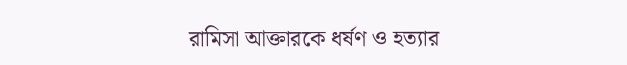রামিসা আক্তারকে ধর্ষণ ও হত্যার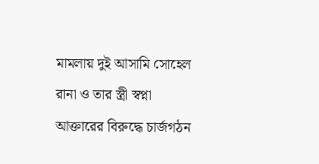মামলায় দুই আসামি সোহেল রানা ও তার স্ত্রী স্বপ্না আক্তারের বিরুদ্ধে চার্জগঠন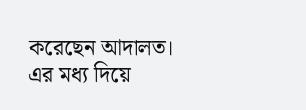করেছেন আদালত। এর মধ্য দিয়ে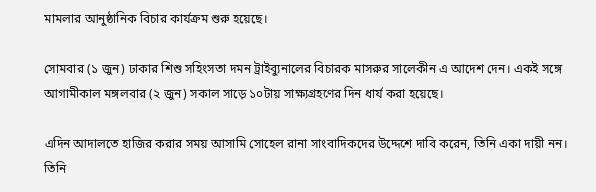মামলার আনুষ্ঠানিক বিচার কার্যক্রম শুরু হয়েছে।

সোমবার (১ জুন) ঢাকার শিশু সহিংসতা দমন ট্রাইব্যুনালের বিচারক মাসরুর সালেকীন এ আদেশ দেন। একই সঙ্গে আগামীকাল মঙ্গলবার (২ জুন) সকাল সাড়ে ১০টায় সাক্ষ্যগ্রহণের দিন ধার্য করা হয়েছে।

এদিন আদালতে হাজির করার সময় আসামি সোহেল রানা সাংবাদিকদের উদ্দেশে দাবি করেন, তিনি একা দায়ী নন। তিনি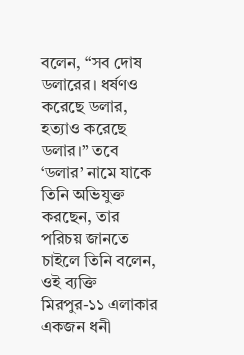বলেন, “সব দোষ ডলারের। ধর্ষণও করেছে ডলার, হত্যাও করেছে ডলার।” তবে ‘ডলার’ নামে যাকে তিনি অভিযুক্ত করছেন, তার পরিচয় জানতে চাইলে তিনি বলেন, ওই ব্যক্তি মিরপুর-১১ এলাকার একজন ধনী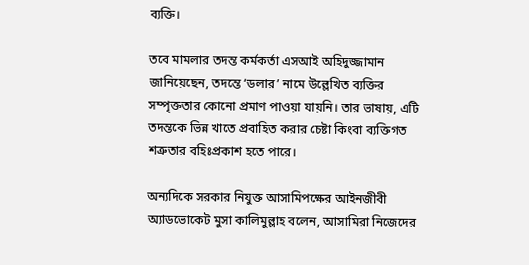ব্যক্তি।

তবে মামলার তদন্ত কর্মকর্তা এসআই অহিদুজ্জামান জানিয়েছেন, তদন্তে ‘ডলার’ নামে উল্লেখিত ব্যক্তির সম্পৃক্ততার কোনো প্রমাণ পাওয়া যায়নি। তার ভাষায়, এটি তদন্তকে ভিন্ন খাতে প্রবাহিত করার চেষ্টা কিংবা ব্যক্তিগত শত্রুতার বহিঃপ্রকাশ হতে পারে।

অন্যদিকে সরকার নিযুক্ত আসামিপক্ষের আইনজীবী অ্যাডভোকেট মুসা কালিমুল্লাহ বলেন, আসামিরা নিজেদের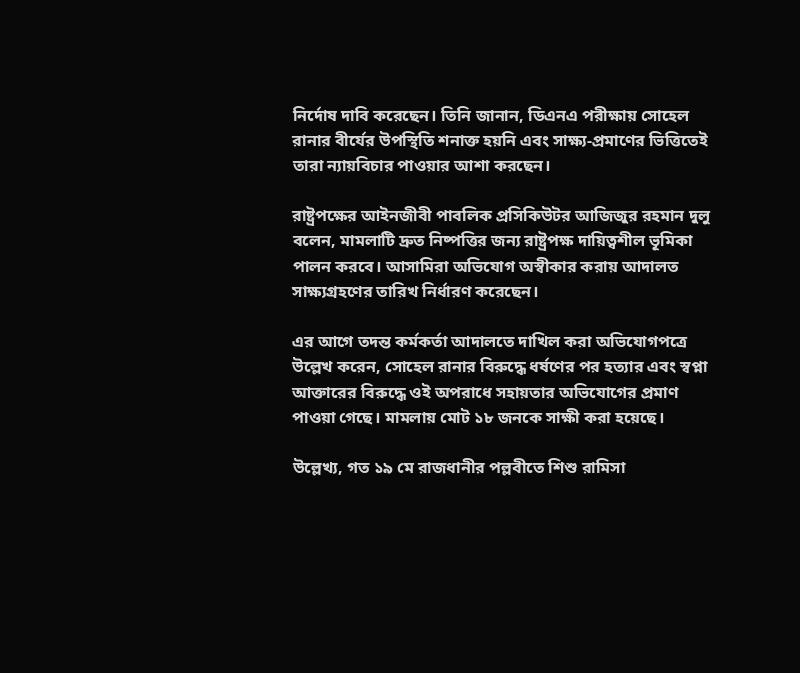নির্দোষ দাবি করেছেন। তিনি জানান, ডিএনএ পরীক্ষায় সোহেল রানার বীর্যের উপস্থিতি শনাক্ত হয়নি এবং সাক্ষ্য-প্রমাণের ভিত্তিতেই তারা ন্যায়বিচার পাওয়ার আশা করছেন।

রাষ্ট্রপক্ষের আইনজীবী পাবলিক প্রসিকিউটর আজিজুর রহমান দুলু বলেন, মামলাটি দ্রুত নিষ্পত্তির জন্য রাষ্ট্রপক্ষ দায়িত্বশীল ভূমিকা পালন করবে। আসামিরা অভিযোগ অস্বীকার করায় আদালত সাক্ষ্যগ্রহণের তারিখ নির্ধারণ করেছেন।

এর আগে তদন্ত কর্মকর্তা আদালতে দাখিল করা অভিযোগপত্রে উল্লেখ করেন, সোহেল রানার বিরুদ্ধে ধর্ষণের পর হত্যার এবং স্বপ্না আক্তারের বিরুদ্ধে ওই অপরাধে সহায়তার অভিযোগের প্রমাণ পাওয়া গেছে। মামলায় মোট ১৮ জনকে সাক্ষী করা হয়েছে।

উল্লেখ্য, গত ১৯ মে রাজধানীর পল্লবীতে শিশু রামিসা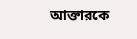আক্তারকে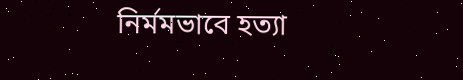নির্মমভাবে হত্যা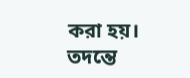করা হয়। তদন্তে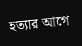হত্যার আগে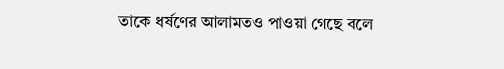তাকে ধর্ষণের আলামতও পাওয়া গেছে বলে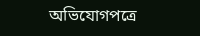অভিযোগপত্রে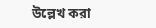উল্লেখ করা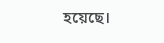হয়েছে।